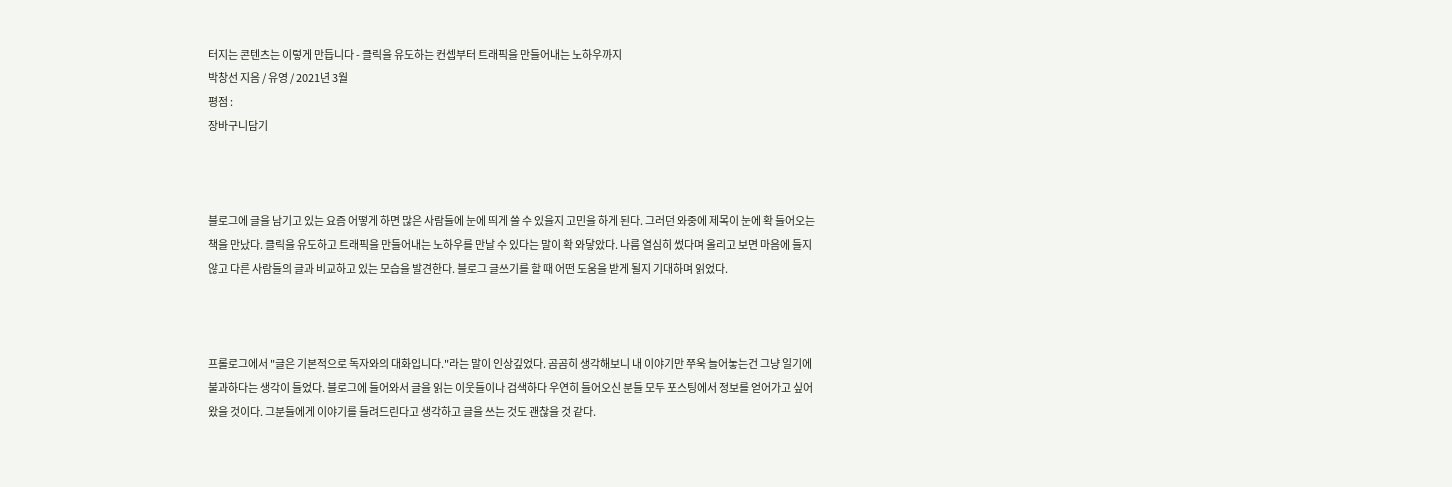터지는 콘텐츠는 이렇게 만듭니다 - 클릭을 유도하는 컨셉부터 트래픽을 만들어내는 노하우까지
박창선 지음 / 유영 / 2021년 3월
평점 :
장바구니담기



블로그에 글을 남기고 있는 요즘 어떻게 하면 많은 사람들에 눈에 띄게 쓸 수 있을지 고민을 하게 된다. 그러던 와중에 제목이 눈에 확 들어오는 책을 만났다. 클릭을 유도하고 트래픽을 만들어내는 노하우를 만날 수 있다는 말이 확 와닿았다. 나름 열심히 썼다며 올리고 보면 마음에 들지않고 다른 사람들의 글과 비교하고 있는 모습을 발견한다. 블로그 글쓰기를 할 때 어떤 도움을 받게 될지 기대하며 읽었다.



프롤로그에서 "글은 기본적으로 독자와의 대화입니다."라는 말이 인상깊었다. 곰곰히 생각해보니 내 이야기만 쭈욱 늘어놓는건 그냥 일기에 불과하다는 생각이 들었다. 블로그에 들어와서 글을 읽는 이웃들이나 검색하다 우연히 들어오신 분들 모두 포스팅에서 정보를 얻어가고 싶어 왔을 것이다. 그분들에게 이야기를 들려드린다고 생각하고 글을 쓰는 것도 괜찮을 것 같다.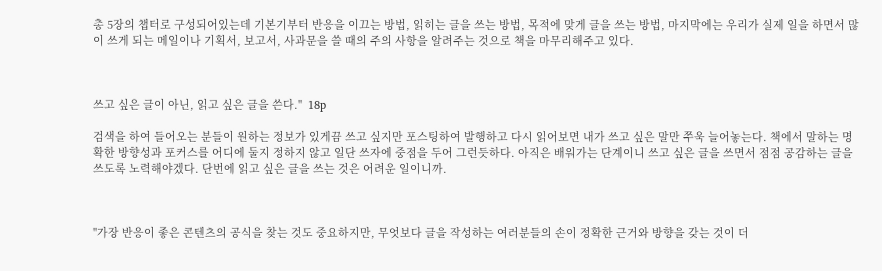총 5장의 챕터로 구성되어있는데 기본기부터 반응을 이끄는 방법, 읽히는 글을 쓰는 방법, 목적에 맞게 글을 쓰는 방법, 마지막에는 우리가 실제 일을 하면서 많이 쓰게 되는 메일이나 기획서, 보고서, 사과문을 쓸 때의 주의 사항을 알려주는 것으로 책을 마무리해주고 있다.



쓰고 싶은 글이 아닌, 읽고 싶은 글을 쓴다."  18p

검색을 하여 들어오는 분들이 원하는 정보가 있게끔 쓰고 싶지만 포스팅하여 발행하고 다시 읽어보면 내가 쓰고 싶은 말만 쭈욱 늘어놓는다. 책에서 말하는 명확한 방향성과 포커스를 어디에 둘지 정하지 않고 일단 쓰자에 중점을 두어 그런듯하다. 아직은 배워가는 단계이니 쓰고 싶은 글을 쓰면서 점점 공감하는 글을 쓰도록 노력해야겠다. 단번에 읽고 싶은 글을 쓰는 것은 어려운 일이니까.



"가장 반응이 좋은 콘텐츠의 공식을 찾는 것도 중요하지만, 무엇보다 글을 작성하는 여러분들의 손이 정확한 근거와 방향을 갖는 것이 더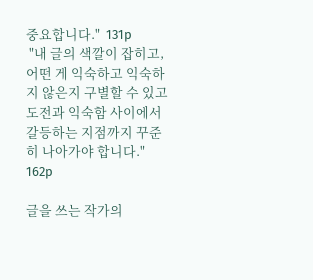중요합니다."  131p
 "내 글의 색깔이 잡히고, 어떤 게 익숙하고 익숙하지 않은지 구별할 수 있고 도전과 익숙함 사이에서 갈등하는 지점까지 꾸준히 나아가야 합니다."   162p

글을 쓰는 작가의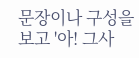문장이나 구성을 보고 '아! 그사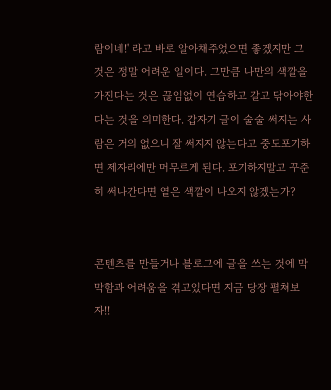람이네!' 라고 바로 알아채주었으면 좋겠지만 그것은 정말 어려운 일이다. 그만큼 나만의 색깔을 가진다는 것은 끊임없이 연습하고 갈고 닦아야한다는 것을 의미한다. 갑자기 글이 술술 써지는 사람은 거의 없으니 잘 써지지 않는다고 중도포기하면 제자리에만 머무르게 된다. 포기하지말고 꾸준히 써나간다면 옅은 색깔이 나오지 않겠는가?


콘텐츠를 만들거나 블로그에 글을 쓰는 것에 막막함과 어려움을 겪고있다면 지금 당장 펼쳐보자!!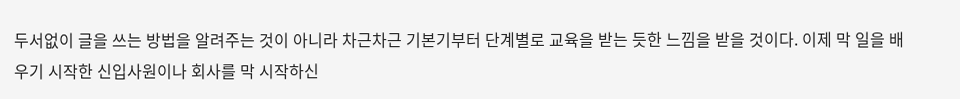두서없이 글을 쓰는 방법을 알려주는 것이 아니라 차근차근 기본기부터 단계별로 교육을 받는 듯한 느낌을 받을 것이다. 이제 막 일을 배우기 시작한 신입사원이나 회사를 막 시작하신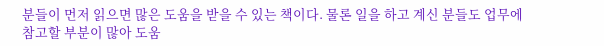분들이 먼저 읽으면 많은 도움을 받을 수 있는 책이다. 물론 일을 하고 계신 분들도 업무에 참고할 부분이 많아 도움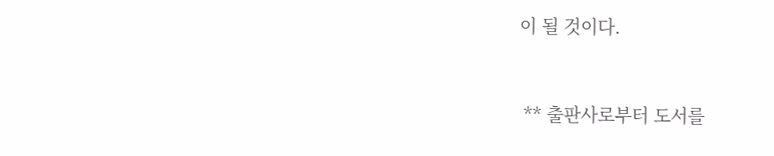이 될 것이다.



 ** 출판사로부터 도서를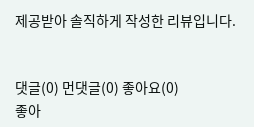제공받아 솔직하게 작성한 리뷰입니다.


댓글(0) 먼댓글(0) 좋아요(0)
좋아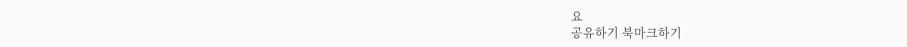요
공유하기 북마크하기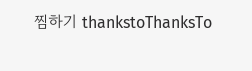찜하기 thankstoThanksTo